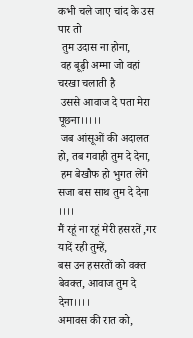कभी चले जाए चांद के उस पार तो
 तुम उदास ना होना,
 वह बूढ़ी अम्मा जो वहां चरखा चलाती है
 उससे आवाज दे पता मेरा पूछना।।।।।
 जब आंसूओं की अदालत हो, तब गवाही तुम दे देना,
 हम बेखौफ हो भुगत लेंगे सजा बस साथ तुम दे देना ।।।।
मैं रहूं ना रहूं मेरी हसरतें ,गर यादें रही तुम्हें,
बस उन हसरतों को वक्त बेवक्त, आवाज तुम दे देना।।।।
अमावस की रात को,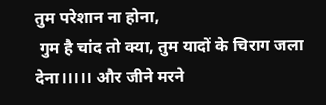तुम परेशान ना होना,
 गुम है चांद तो क्या, तुम यादों के चिराग जला देना।।।।। और जीने मरने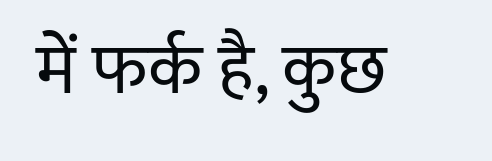में फर्क है, कुछ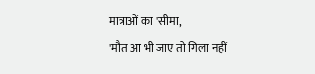मात्राओं का 'सीमा,
'मौत आ भी जाए तो गिला नहीं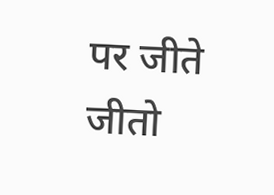पर जीते जीतो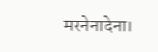मरनेनादेना।